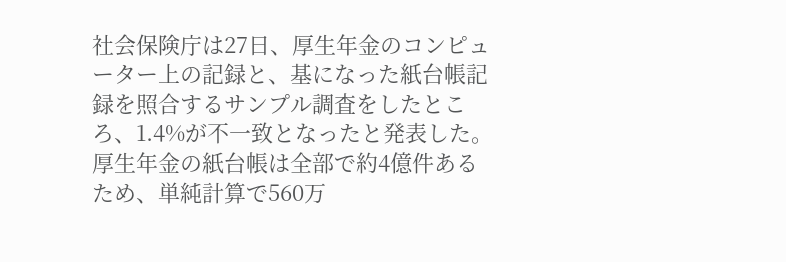社会保険庁は27日、厚生年金のコンピューター上の記録と、基になった紙台帳記録を照合するサンプル調査をしたところ、1.4%が不一致となったと発表した。厚生年金の紙台帳は全部で約4億件あるため、単純計算で560万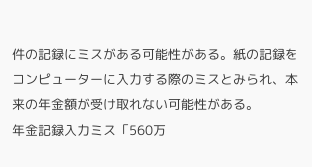件の記録にミスがある可能性がある。紙の記録をコンピューターに入力する際のミスとみられ、本来の年金額が受け取れない可能性がある。
年金記録入力ミス「560万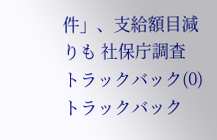件」、支給額目減りも 社保庁調査
トラックバック(0)
トラックバック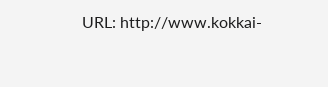URL: http://www.kokkai-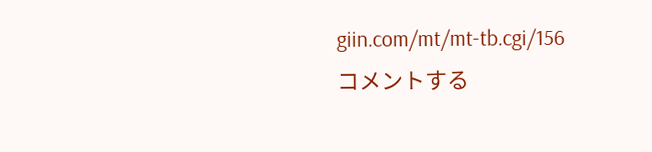giin.com/mt/mt-tb.cgi/156
コメントする